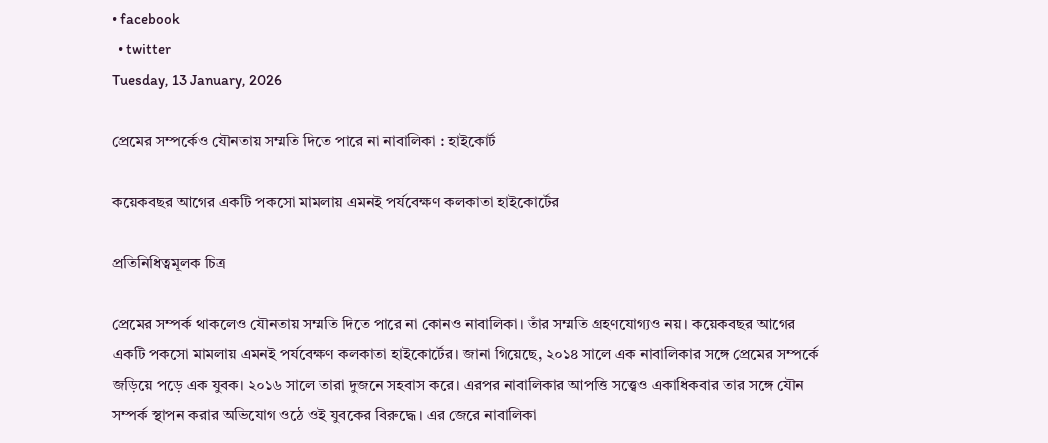• facebook
  • twitter
Tuesday, 13 January, 2026

প্রেমের সম্পর্কেও যৌনতায় সম্মতি দিতে পারে না নাবালিকা : হাইকোর্ট

কয়েকবছর আগের একটি পকসো মামলায় এমনই পর্যবেক্ষণ কলকাতা হাইকোর্টের

প্রতিনিধিত্বমূলক চিত্র

প্রেমের সম্পর্ক থাকলেও যৌনতায় সম্মতি দিতে পারে না কোনও নাবালিকা। তাঁর সম্মতি গ্রহণযোগ্যও নয়। কয়েকবছর আগের একটি পকসো মামলায় এমনই পর্যবেক্ষণ কলকাতা হাইকোর্টের। জানা গিয়েছে, ২০১৪ সালে এক নাবালিকার সঙ্গে প্রেমের সম্পর্কে জড়িয়ে পড়ে এক যুবক। ২০১৬ সালে তারা দুজনে সহবাস করে। এরপর নাবালিকার আপত্তি সত্ত্বেও একাধিকবার তার সঙ্গে যৌন সম্পর্ক স্থাপন করার অভিযোগ ওঠে ওই যুবকের বিরুদ্ধে। এর জেরে নাবালিকা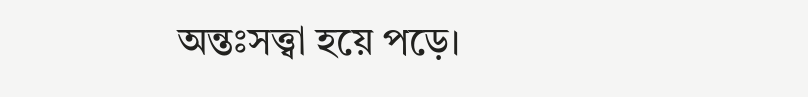অন্তঃসত্ত্বা হয়ে পড়ে।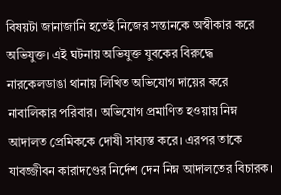বিষয়টা জানাজানি হতেই নিজের সন্তানকে অস্বীকার করে অভিযুক্ত। এই ঘটনায় অভিযুক্ত যুবকের বিরুদ্ধে নারকেলডাঙা থানায় লিখিত অভিযোগ দায়ের করে নাবালিকার পরিবার। অভিযোগ প্রমাণিত হওয়ায় নিম্ন আদালত প্রেমিককে দোষী সাব্যস্ত করে। এরপর তাকে যাবজ্জীবন কারাদণ্ডের নির্দেশ দেন নিম্ন আদালতের বিচারক।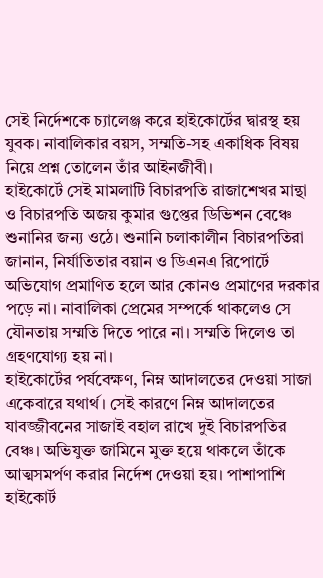সেই নির্দেশকে চ্যালেঞ্জ করে হাইকোর্টের দ্বারস্থ হয় যুবক। নাবালিকার বয়স, সম্মতি-সহ একাধিক বিষয় নিয়ে প্রশ্ন তোলেন তাঁর আইনজীবী।
হাইকোর্টে সেই মামলাটি বিচারপতি রাজাশেখর মান্থা ও বিচারপতি অজয় কুমার গুপ্তের ডিভিশন বেঞ্চে শুনানির জন্য ওঠে। শুনানি চলাকালীন বিচারপতিরা জানান, নির্যাতিতার বয়ান ও ডিএনএ রিপোর্টে অভিযোগ প্রমাণিত হলে আর কোনও প্রমাণের দরকার পড়ে না। নাবালিকা প্রেমের সম্পর্কে থাকলেও সে যৌনতায় সম্মতি দিতে পারে না। সম্মতি দিলেও তা গ্রহণযোগ্য হয় না।
হাইকোর্টের পর্যবেক্ষণ, নিম্ন আদালতের দেওয়া সাজা একেবারে যথার্থ। সেই কারণে নিম্ন আদালতের যাবজ্জীবনের সাজাই বহাল রাখে দুই বিচারপতির বেঞ্চ। অভিযুক্ত জামিনে মুক্ত হয়ে থাকলে তাঁকে আত্মসমর্পণ করার নির্দেশ দেওয়া হয়। পাশাপাশি হাইকোর্ট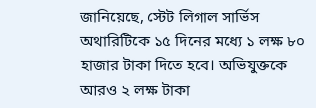জানিয়েছে, স্টেট লিগাল সার্ভিস অথারিটিকে ১৫ দিনের মধ্যে ১ লক্ষ ৮০ হাজার টাকা দিতে হবে। অভিযুক্তকে আরও ২ লক্ষ টাকা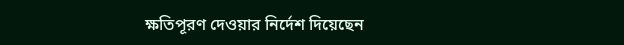ক্ষতিপূরণ দেওয়ার নির্দেশ দিয়েছেন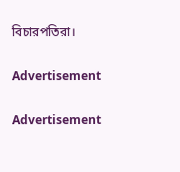বিচারপতিরা।

Advertisement

Advertisement